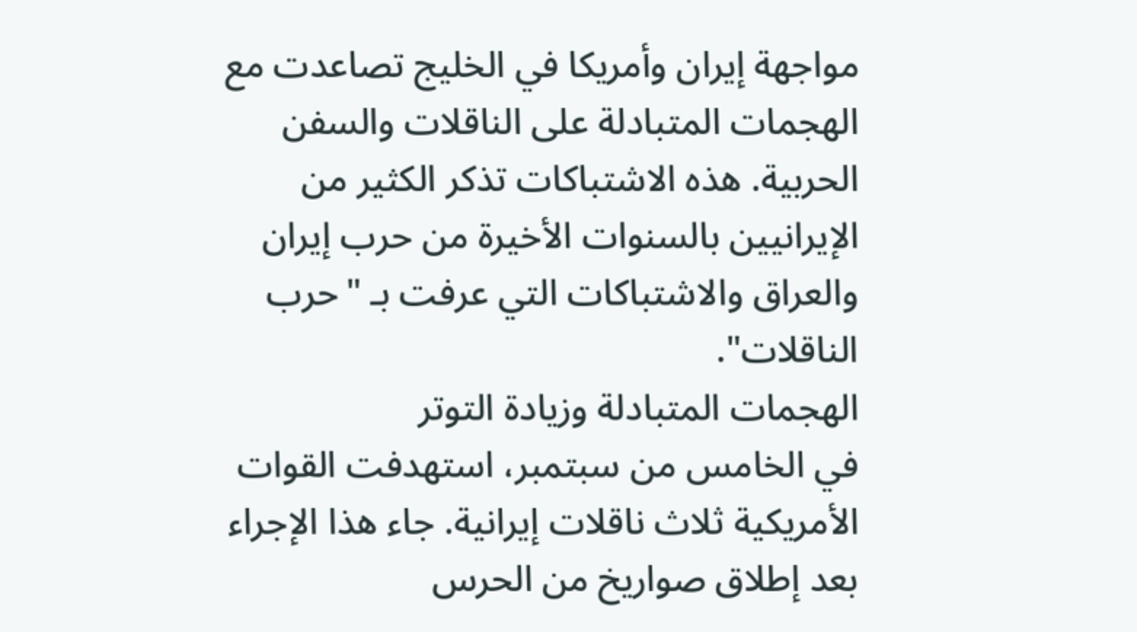مواجهة إيران وأمريكا في الخليج تصاعدت مع الهجمات المتبادلة على الناقلات والسفن الحربية. هذه الاشتباكات تذكر الكثير من الإيرانيين بالسنوات الأخيرة من حرب إيران والعراق والاشتباكات التي عرفت بـ "حرب الناقلات".
الهجمات المتبادلة وزيادة التوتر
في الخامس من سبتمبر، استهدفت القوات الأمريكية ثلاث ناقلات إيرانية. جاء هذا الإجراء بعد إطلاق صواريخ من الحرس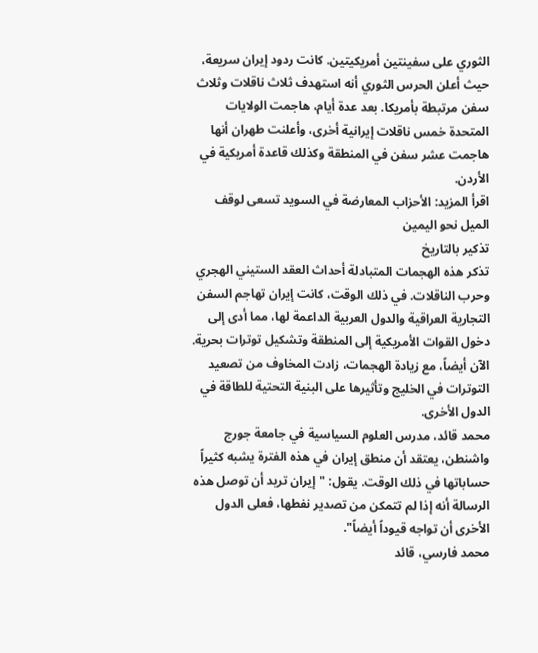الثوري على سفينتين أمريكيتين. كانت ردود إيران سريعة، حيث أعلن الحرس الثوري أنه استهدف ثلاث ناقلات وثلاث سفن مرتبطة بأمريكا. بعد عدة أيام، هاجمت الولايات المتحدة خمس ناقلات إيرانية أخرى، وأعلنت طهران أنها هاجمت عشر سفن في المنطقة وكذلك قاعدة أمريكية في الأردن.
اقرأ المزيد: الأحزاب المعارضة في السويد تسعى لوقف الميل نحو اليمين
تذكير بالتاريخ
تذكر هذه الهجمات المتبادلة أحداث العقد الستيني الهجري وحرب الناقلات. في ذلك الوقت، كانت إيران تهاجم السفن التجارية العراقية والدول العربية الداعمة لها، مما أدى إلى دخول القوات الأمريكية إلى المنطقة وتشكيل توترات بحرية. الآن أيضاً، مع زيادة الهجمات، زادت المخاوف من تصعيد التوترات في الخليج وتأثيرها على البنية التحتية للطاقة في الدول الأخرى.
محمد قائد، مدرس العلوم السياسية في جامعة جورج واشنطن، يعتقد أن منطق إيران في هذه الفترة يشبه كثيراً حساباتها في ذلك الوقت. يقول: "إيران تريد أن توصل هذه الرسالة أنه إذا لم تتمكن من تصدير نفطها، فعلى الدول الأخرى أن تواجه قيوداً أيضاً".
محمد فارسي، قائد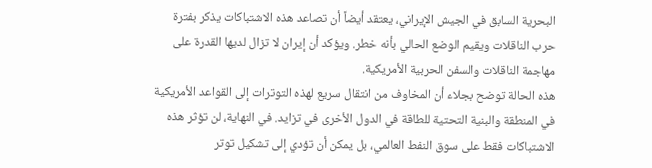البحرية السابق في الجيش الإيراني، يعتقد أيضاً أن تصاعد هذه الاشتباكات يذكر بفترة حرب الناقلات ويقيم الوضع الحالي بأنه خطر. ويؤكد أن إيران لا تزال لديها القدرة على مهاجمة الناقلات والسفن الحربية الأمريكية.
هذه الحالة توضح بجلاء أن المخاوف من انتقال سريع لهذه التوترات إلى القواعد الأمريكية في المنطقة والبنية التحتية للطاقة في الدول الأخرى في تزايد. في النهاية، لن تؤثر هذه الاشتباكات فقط على سوق النفط العالمي، بل يمكن أن تؤدي إلى تشكيل توتر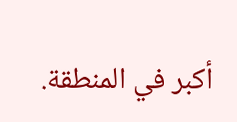أكبر في المنطقة.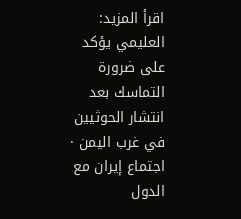اقرأ المزيد: العليمي يؤكد على ضرورة التماسك بعد انتشار الحوثيين في غرب اليمن · اجتماع إيران مع الدول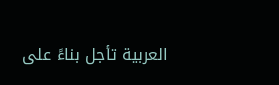العربية تأجل بناءً على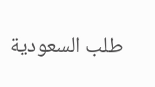طلب السعودية